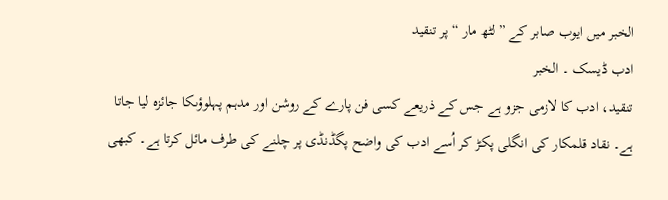الخبر میں ایوب صابر کے ”لٹھ مار “ پر تنقید
ادب ڈیسک ۔ الخبر
تنقید، ادب کا لازمی جزو ہے جس کے ذریعے کسی فن پارے کے روشن اور مدہم پہلوؤںکا جائزہ لیا جاتا ہے۔ نقاد قلمکار کی انگلی پکڑ کر اُسے ادب کی واضح پگڈنڈی پر چلنے کی طرف مائل کرتا ہے۔ کبھی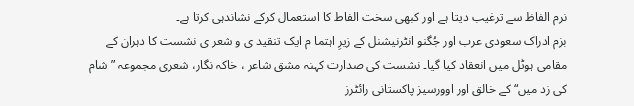نرم الفاظ سے ترغیب دیتا ہے اور کبھی سخت الفاط کا استعمال کرکے نشاندہی کرتا ہے۔
بزم ادراک سعودی عرب اور جُگنو انٹرنیشنل کے زیرِ اہتما م ایک تنقید ی و شعر ی نشست کا دہران کے مقامی ہوٹل میں انعقاد کیا گیا۔ نشست کی صدارت کہنہ مشق شاعر ، خاکہ نگار، شعری مجموعہ ”شام کی زد میں“ کے خالق اور اوورسیز پاکستانی رائٹرز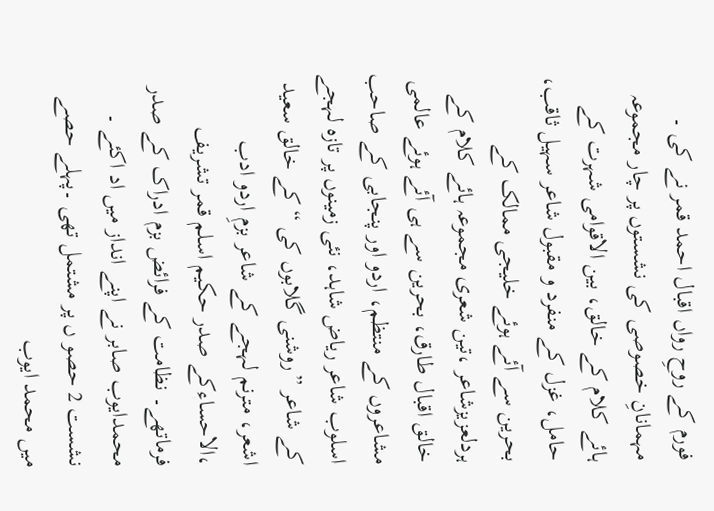فورم کے روحِ رواں اقبال احمد قمر نے کی ۔ مہمانانِ خصوصی کی نشستوں پر چار مجموعہ ہائے کلام کے خالق، بین الاقوامی شہرت کے حامل، غزل کے منفرد و مقبول شاعر سہیل ثاقب، بحرین سے آئے ہوئے خلیجی ممالک کے ہردلعزیزشاعر ،تین شعری مجموعہ ہائے کلام کے خالق اقبال طارق، بحرین سے ہی آئے ہوئے عالمی مشاعروں کے منتظم، اردو اور پنجابی کے صاحب اسلوب شاعر ریاض شاہد، نئی زمینوں پر تازہ لہجے کے شاعر ”روشنی گلابوں کی “ کے خالق سعید اشعر، مترنم لہجے کے شاعر بزمِ اردو ادب ،الاحساءکے صدر حکیم اسلم قمر تشریف فرماتھے۔ نظامت کے فرائض بزم ادراک کے صدر محمدایوب صابر نے اپنے انداز میں اد اکئے ۔ نشست 2 حصو ں پر مشتمل تھی ۔پہلے حصے میں محمد ایوب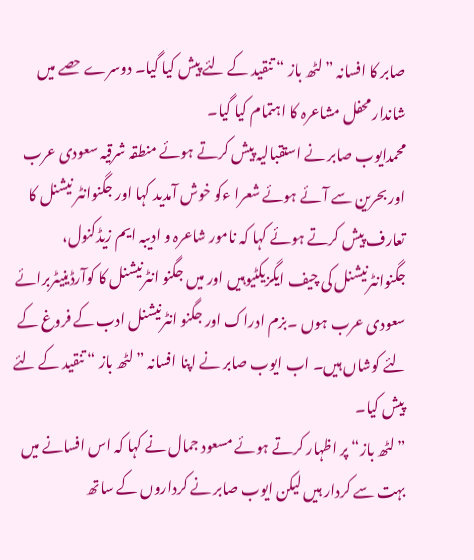صابر کا افسانہ ”لٹھ باز “ تنقید کے لئے پیش کیا گیا۔ دوسرے حصے میں شاندار محفل مشاعرہ کا اہتمام کیا گیا۔
محمدایوب صابر نے استقبالیہ پیش کرتے ہوئے منطقہ شرقیہ سعودی عرب اور بحرین سے آئے ہوئے شعرا ءکو خوش آمدید کہا اور جگنوانٹر نیشنل کا تعارف پیش کرتے ہوئے کہا کہ نامور شاعرہ و ادیبہ ایم زیڈکنول، جگنوانٹرنیشنل کی چیف ایگزیکٹیوہیں اور میں جگنو انٹرنیشنل کا کوآرڈینیٹربرائے سعودی عرب ہوں ۔بزم ادراک اور جگنو انٹرنیشنل ادب کے فروغ کے لئے کوشاں ہیں۔ اب ایوب صابر نے اپنا افسانہ ”لٹھ باز “ تنقید کے لئے پیش کیا۔
”لٹھ باز“ پر اظہار کرتے ہوئے مسعود جمال نے کہا کہ اس افسانے میں بہت سے کردار ہیں لیکن ایوب صابر نے کرداروں کے ساتھ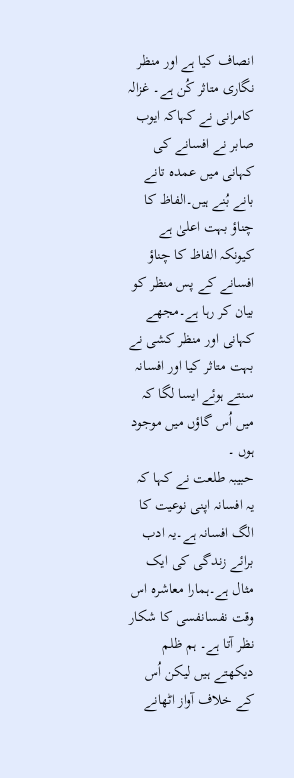انصاف کیا ہے اور منظر نگاری متاثر کُن ہے۔ غزالہ کامرانی نے کہاکہ ایوب صابر نے افسانے کی کہانی میں عمدہ تانے بانے بُنے ہیں۔الفاظ کا چناؤ بہت اعلیٰ ہے کیونکہ الفاظ کا چناؤ افسانے کے پس منظر کو بیان کر رہا ہے۔مجھے کہانی اور منظر کشی نے بہت متاثر کیا اور افسانہ سنتے ہوئے ایسا لگا کہ میں اُس گاؤں میں موجود ہوں ۔
حبیبہ طلعت نے کہا کہ یہ افسانہ اپنی نوعیت کا الگ افسانہ ہے۔یہ ادب برائے زندگی کی ایک مثال ہے۔ہمارا معاشرہ اس وقت نفسانفسی کا شکار نظر آتا ہے۔ ہم ظلم دیکھتے ہیں لیکن اُس کے خلاف آواز اٹھانے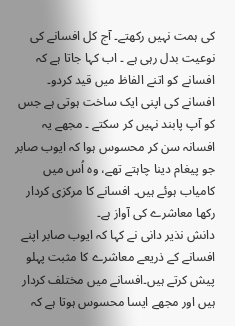کی ہمت نہیں رکھتے۔ آج کل افسانے کی نوعیت بدل رہی ہے ۔ اب کہا جاتا ہے کہ افسانے کو اتنے الفاظ میں قید کردو۔ افسانے کی اپنی ایک ساخت ہوتی ہے جس کو آپ پابند نہیں کر سکتے ۔ مجھے یہ افسانہ سن کر محسوس ہوا کہ ایوب صابر جو پیغام دینا چاہتے تھے، وہ اُس میں کامیاب ہوئے ہیں۔ افسانے کا مرکزی کردار رکھا معاشرے کی آواز ہے۔
دانش نذیر دانی نے کہا کہ ایوب صابر اپنے افسانے کے ذریعے معاشرے کا مثبت پہلو پیش کرتے ہیں۔افسانے میں مختلف کردار ہیں اور مجھے ایسا محسوس ہوتا ہے کہ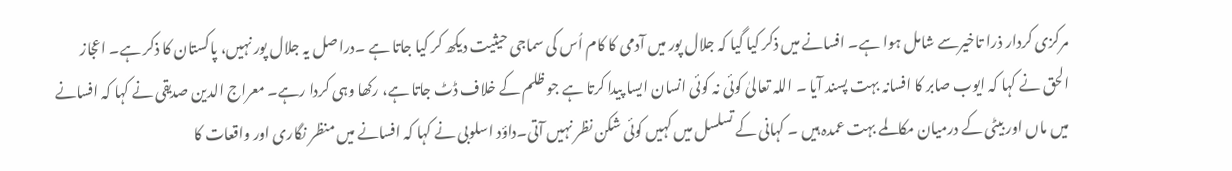مرکزی کردار ذرا تاخیرسے شامل ہوا ہے۔ افسانے میں ذکر کیا گیا کہ جلال پور میں آدمی کا کام اُس کی سماجی حیثیت دیکھ کر کیا جاتا ہے ۔دراصل یہ جلال پور نہیں، پاکستان کا ذکر ہے۔ اعجاز الحق نے کہا کہ ایوب صابر کا افسانہ بہت پسند آیا ۔ اللہ تعالیٰ کوئی نہ کوئی انسان ایسا پیدا کرتا ہے جو ظلم کے خلاف ڈٹ جاتا ہے، رکھا وہی کردا رہے۔ معراج الدین صدیقی نے کہا کہ افسانے میں ماں اور بیٹی کے درمیان مکالمے بہت عمدہ ہیں ۔ کہانی کے تسلسل میں کہیں کوئی شکن نظر نہیں آتی۔داؤد اسلوبی نے کہا کہ افسانے میں منظر نگاری اور واقعات کا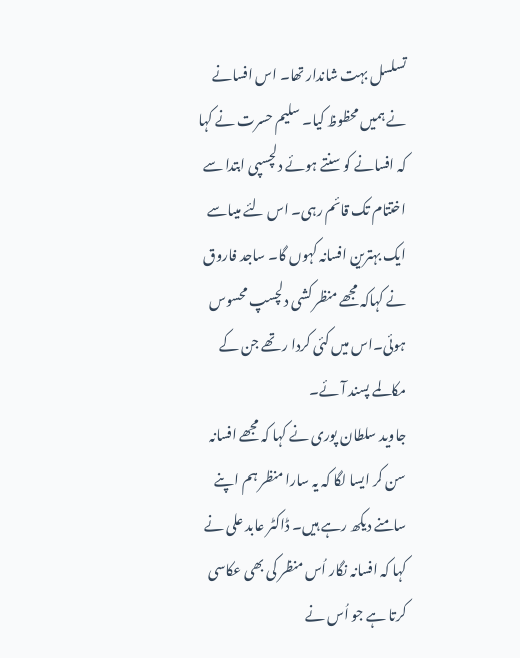تسلسل بہت شاندار تھا۔ اس افسانے نے ہمیں محظوظ کیا۔ سلیم حسرت نے کہا کہ افسانے کو سنتے ہوئے دلچسپی ابتدا سے اختتام تک قائم رہی۔ اس لئے میںاسے ایک بہترین افسانہ کہوں گا۔ ساجد فاروق نے کہاکہ مجھے منظر کشی دلچسپ محسوس ہوئی۔اس میں کئی کردا ر تھے جن کے مکالمے پسند آئے۔
جاوید سلطان پوری نے کہا کہ مجھے افسانہ سن کر ایسا لگا کہ یہ سارا منظر ہم اپنے سامنے دیکھ رہے ہیں۔ ڈاکٹر عابد علی نے کہا کہ افسانہ نگار اُس منظر کی بھی عکاسی کرتا ہے جو اُس نے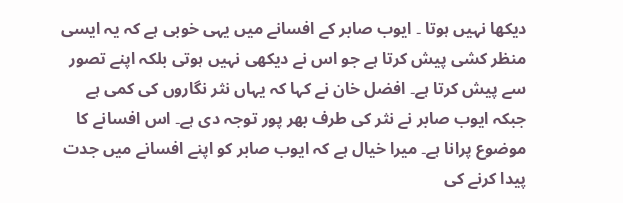دیکھا نہیں ہوتا ۔ ایوب صابر کے افسانے میں یہی خوبی ہے کہ یہ ایسی منظر کشی پیش کرتا ہے جو اس نے دیکھی نہیں ہوتی بلکہ اپنے تصور سے پیش کرتا ہے۔ افضل خان نے کہا کہ یہاں نثر نگاروں کی کمی ہے جبکہ ایوب صابر نے نثر کی طرف بھر پور توجہ دی ہے۔ اس افسانے کا موضوع پرانا ہے۔ میرا خیال ہے کہ ایوب صابر کو اپنے افسانے میں جدت پیدا کرنے کی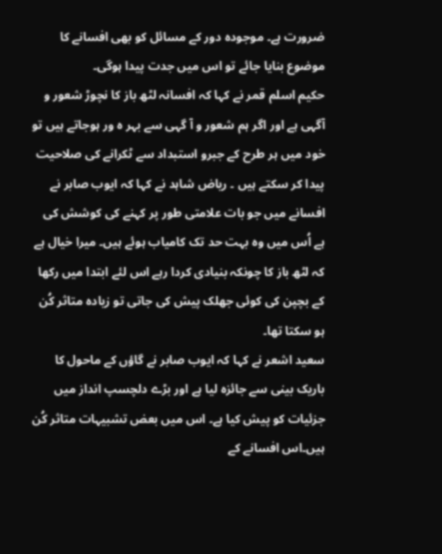ضرورت ہے۔ موجودہ دور کے مسائل کو بھی افسانے کا موضوع بنایا جائے تو اس میں جدت پیدا ہوگی۔
حکیم اسلم قمر نے کہا کہ افسانہ لٹھ باز کا نچوڑ شعور و آگہی ہے اور اگر ہم شعور و آ گہی سے بہر ہ ور ہوجاتے ہیں تو خود میں ہر طرح کے جبرو استبداد سے ٹکرانے کی صلاحیت پیدا کر سکتے ہیں ۔ ریاض شاہد نے کہا کہ ایوب صابر نے افسانے میں جو بات علامتی طور پر کہنے کی کوشش کی ہے اُس میں وہ بہت حد تک کامیاب ہوئے ہیں۔ میرا خیال ہے کہ لٹھ باز کا چونکہ بنیادی کردا رہے اس لئے ابتدا میں رکھا کے بچپن کی کوئی جھلک پیش کی جاتی تو زیادہ متاثر کُن ہو سکتا تھا۔
سعید اشعر نے کہا کہ ایوب صابر نے گاؤں کے ماحول کا باریک بینی سے جائزہ لیا ہے اور بڑے دلچسپ انداز میں جزئیات کو پیش کیا ہے۔ اس میں بعض تشبیہات متاثر کُن ہیں۔اس افسانے کے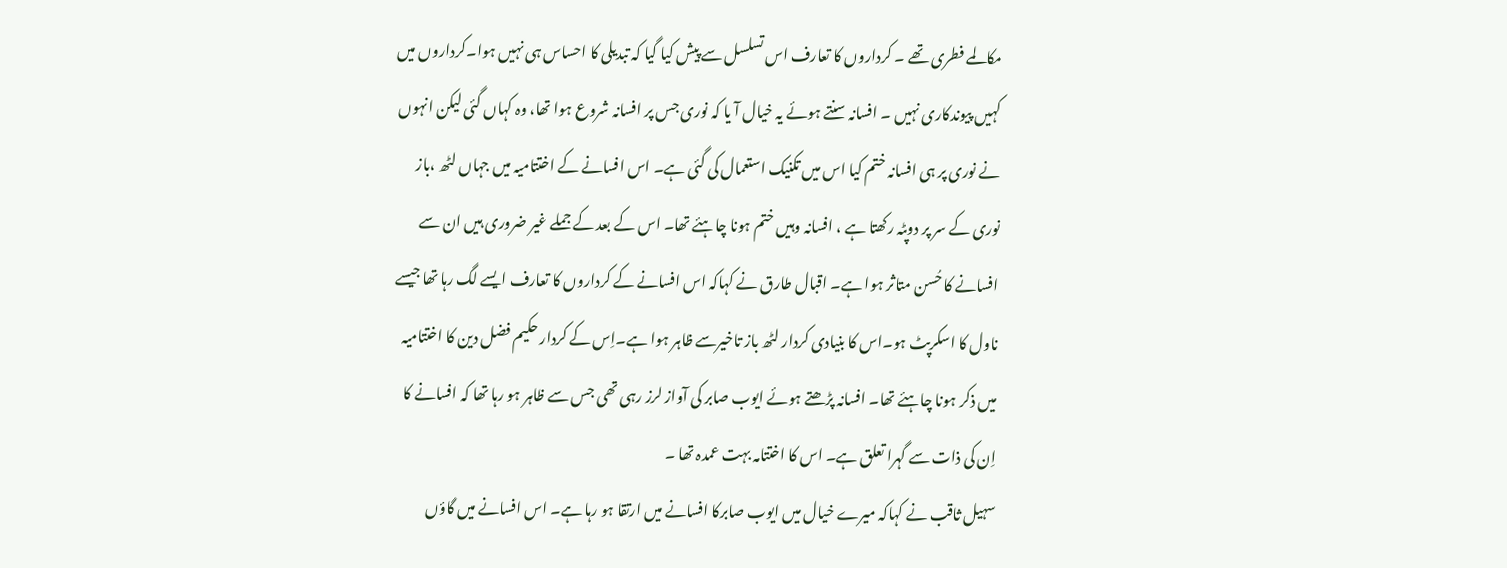مکالمے فطری تھے ۔ کرداروں کا تعارف اس تسلسل سے پیش کیا گیا کہ تبدیلی کا احساس ہی نہیں ہوا۔کرداروں میں کہیں پیوندکاری نہیں ۔ افسانہ سنتے ہوئے یہ خیال آ یا کہ نوری جس پر افسانہ شروع ہوا تھا، وہ کہاں گئی لیکن انہوں نے نوری پر ہی افسانہ ختم کیا اس میں تکنیک استعمال کی گئی ہے۔ اس افسانے کے اختتامیہ میں جہاں لٹھ ،باز نوری کے سر پر دوپٹہ رکھتا ہے ، افسانہ وہیں ختم ہونا چاہئے تھا۔ اس کے بعد کے جملے غیر ضروری ہیں ان سے افسانے کا حُسن متاثر ہوا ہے۔ اقبال طارق نے کہاکہ اس افسانے کے کرداروں کا تعارف ایسے لگ رہا تھا جیسے ناول کا اسکرپٹ ہو۔اس کا بنیادی کردار لٹھ باز تاخیرسے ظاہر ہوا ہے۔اِس کے کردار حکیم فضل دین کا اختتامیہ میں ذکر ہونا چاہئے تھا۔ افسانہ پڑھتے ہوئے ایوب صابر کی آواز لرز رہی تھی جس سے ظاہر ہو رہا تھا کہ افسانے کا اِن کی ذات سے گہرا تعلق ہے۔ اس کا اختتامہ بہت عمدہ تھا ۔
سہیل ثاقب نے کہاکہ میرے خیال میں ایوب صابرکا افسانے میں ارتقا ہو رہا ہے۔ اس افسانے میں گاؤں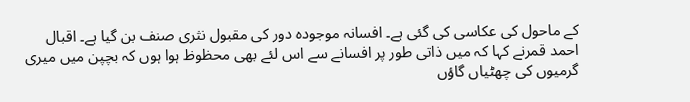کے ماحول کی عکاسی کی گئی ہے۔ افسانہ موجودہ دور کی مقبول نثری صنف بن گیا ہے۔ اقبال احمد قمرنے کہا کہ میں ذاتی طور پر افسانے سے اس لئے بھی محظوظ ہوا ہوں کہ بچپن میں میری گرمیوں کی چھٹیاں گاؤں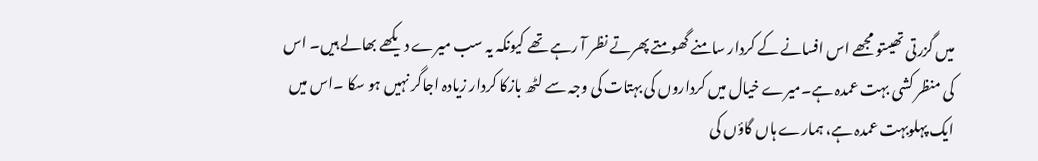میں گزرتی تھیںتو مجھے اس افسانے کے کردار سامنے گھومتے پھرتے نظر آ رہے تھے کیونکہ یہ سب میرے دیکھے بھالے ہیں۔ اس کی منظر کشی بہت عمدہ ہے۔میرے خیال میں کرداروں کی بہتات کی وجہ سے لٹھ بازکا کردار زیادہ اجاگر نہیں ہو سکا ۔اس میں ایک پہلوبہت عمدہ ہے، ہمارے ہاں گاؤں کی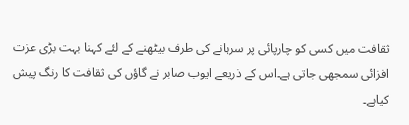ثقافت میں کسی کو چارپائی پر سرہانے کی طرف بیٹھنے کے لئے کہنا بہت بڑی عزت افزائی سمجھی جاتی ہے۔اس کے ذریعے ایوب صابر نے گاؤں کی ثقافت کا رنگ پیش کیاہے۔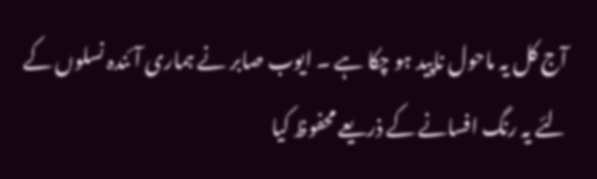آج کل یہ ماحول ناپید ہو چکا ہے ۔ ایوب صابر نے ہماری آئندہ نسلوں کے لئے یہ رنگ افسانے کے ذریعے محفوظ کیا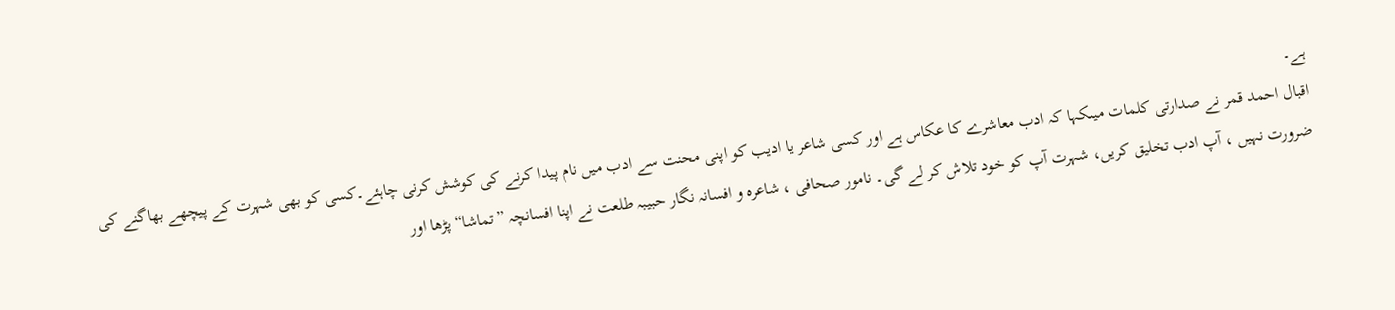ہے۔
اقبال احمد قمر نے صدارتی کلمات میںکہا کہ ادب معاشرے کا عکاس ہے اور کسی شاعر یا ادیب کو اپنی محنت سے ادب میں نام پیدا کرنے کی کوشش کرنی چاہئے۔کسی کو بھی شہرت کے پیچھے بھاگنے کی ضرورت نہیں ، آپ ادب تخلیق کریں، شہرت آپ کو خود تلاش کر لے گی۔ نامور صحافی ، شاعرہ و افسانہ نگار حبیبہ طلعت نے اپنا افسانچہ ”تماشا“ پڑھا اور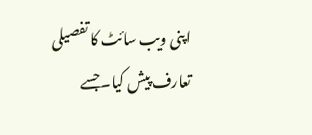اپنی ویب سائٹ کا تفصیلی تعارف پیش کیا۔جسے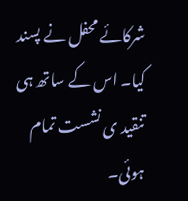شرکائے محفل نے پسند کیا۔ اس کے ساتھ ہی تنقید ی نشست تمام ہوئی۔